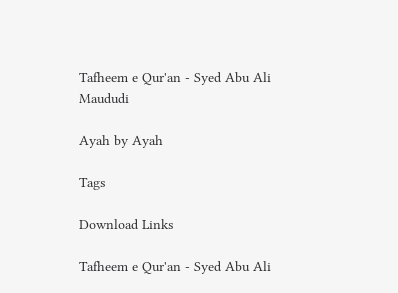Tafheem e Qur'an - Syed Abu Ali Maududi

Ayah by Ayah

Tags

Download Links

Tafheem e Qur'an - Syed Abu Ali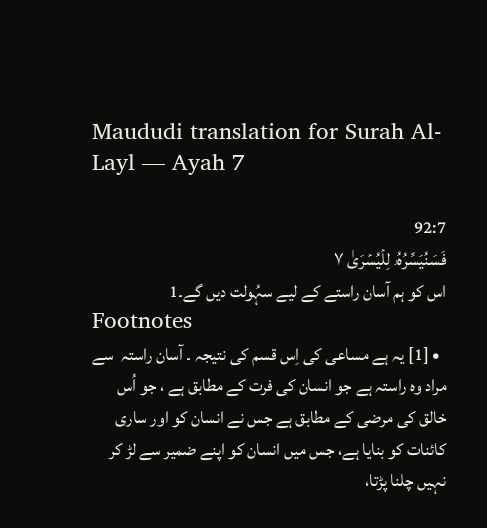Maududi translation for Surah Al-Layl — Ayah 7

92:7
فَسَنُيَسِّرُهُۥ لِلۡيُسۡرَىٰ ٧
اس کو ہم آسان راستے کے لیے سہُولت دیں گے۔1
Footnotes
  • [1] یہ ہے مساعی کی اِس قسم کی نتیجہ ۔ آسان راستہ  سے مراد وہ راستہ ہے جو انسان کی فرت کے مطابق ہے ، جو اُس خالق کی مرضی کے مطابق ہے جس نے انسان کو اور ساری کائنات کو بنایا ہے، جس میں انسان کو اپنے ضمیر سے لڑ کر نہیں چلنا پڑتا،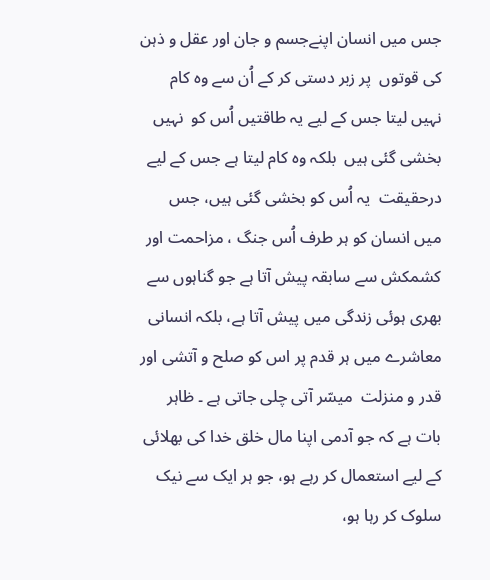جس میں انسان اپنےجسم و جان اور عقل و ذہن کی قوتوں  پر زبر دستی کر کے اُن سے وہ کام نہیں لیتا جس کے لیے یہ طاقتیں اُس کو  نہیں بخشی گئی ہیں  بلکہ وہ کام لیتا ہے جس کے لیے درحقیقت  یہ اُس کو بخشی گئی ہیں، جس میں انسان کو ہر طرف اُس جنگ ، مزاحمت اور کشمکش سے سابقہ پیش آتا ہے جو گناہوں سے بھری ہوئی زندگی میں پیش آتا ہے، بلکہ انسانی معاشرے میں ہر قدم پر اس کو صلح و آتشی اور قدر و منزلت  میسّر آتی چلی جاتی ہے ۔ ظاہر بات ہے کہ جو آدمی اپنا مال خلق خدا کی بھلائی کے لیے استعمال کر رہے ہو، جو ہر ایک سے نیک سلوک کر رہا ہو،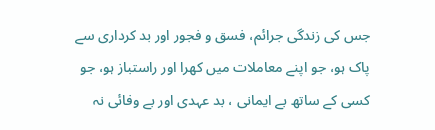جس کی زندگی جرائم، فسق و فجور اور بد کرداری سے پاک ہو، جو اپنے معاملات میں کھرا اور راستباز ہو، جو کسی کے ساتھ بے ایمانی ، بد عہدی اور بے وفائی نہ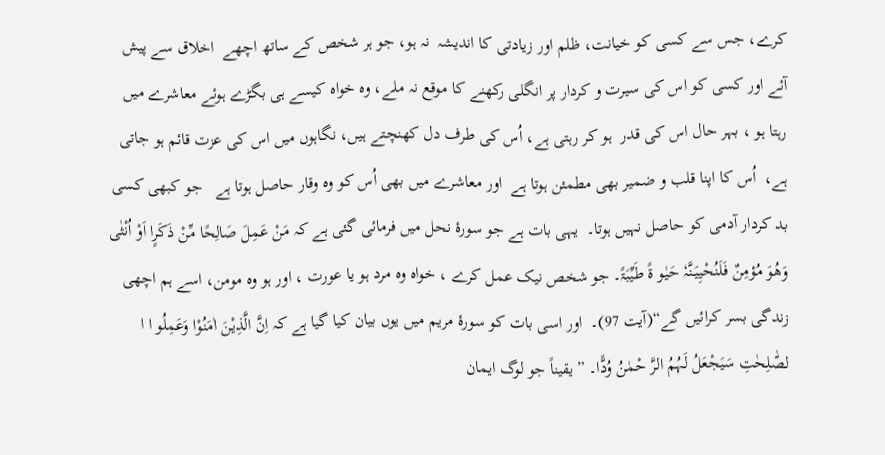کرے، جس سے کسی کو خیانت، ظلم اور زیادتی کا اندیشہ  نہ ہو، جو ہر شخص کے ساتھ اچھے  اخلاق سے پیش آئے اور کسی کو اس کی سیرت و کردار پر انگلی رکھنے کا موقع نہ ملے، وہ خواہ کیسے ہی بگڑے ہوئے معاشرے میں رہتا ہو ، بہر حال اس کی قدر  ہو کر رہتی ہے، اُس کی طرف دل کھنچتے ہیں، نگاہوں میں اس کی عزت قائم ہو جاتی ہے،  اُس کا اپنا قلب و ضمیر بھی مطمئن ہوتا ہے  اور معاشرے میں بھی اُس کو وہ وقار حاصل ہوتا ہے   جو کبھی کسی بد کردار آدمی کو حاصل نہیں ہوتا۔  یہی بات ہے جو سورۂ نحل میں فرمائی گئی ہے کہ مَنْ عَمِلَ صَالِحًا مِّنْ ذَکَرٍا اَوْ اُنْثٰی وَھُوَ مُؤمِنٌ فَلَنُحْیِیَنَّہٗ حَیٰو ۃً طَیِّبَۃً۔ جو شخص نیک عمل کرے ، خواہ وہ مرد ہو یا عورت ، اور ہو وہ مومن، اسے ہم اچھی زندگی بسر کرائیں گے“(آیت 97)۔  اور اسی بات کو سورۂ مریم میں یوں بیان کیا گیا ہے کہ اِنَّ الَّذِیْنَ اٰمَنُوْا وَعَمِلُو ا ا لصّٰلِحٰتِ سَیَجْعَلُ لَہُمُ الرَّ حْمٰنُ وُدًّا۔ ” یقیناً جو لوگ ایمان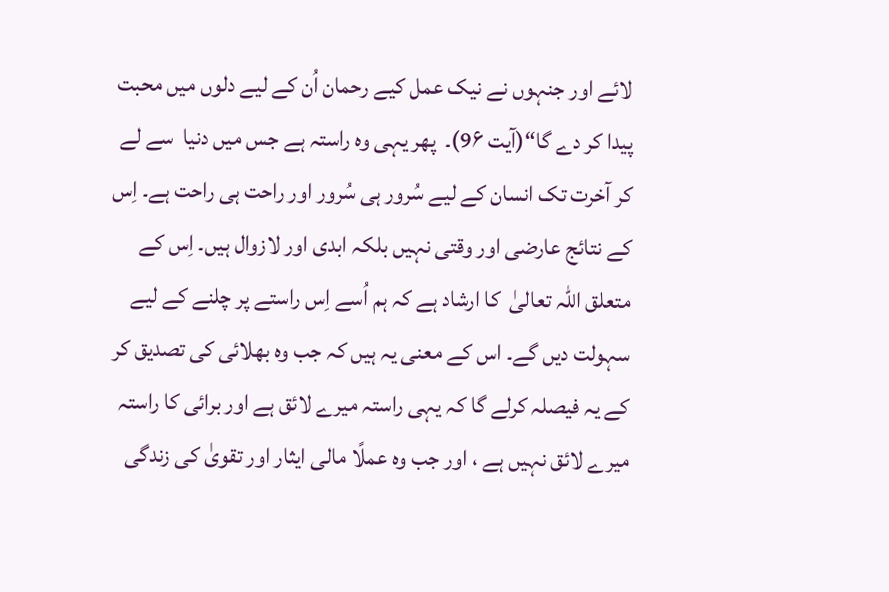لائے اور جنہوں نے نیک عمل کیے رحمان اُن کے لیے دلوں میں محبت پیدا کر دے گا“(آیت 9۶)۔  پھر یہی وہ راستہ ہے جس میں دنیا  سے لے کر آخرت تک انسان کے لیے سُرور ہی سُرور اور راحت ہی راحت ہے۔ اِس کے نتائج عارضی اور وقتی نہیں بلکہ ابدی اور لازوال ہیں۔ اِس کے متعلق اللہ تعالیٰ  کا ارشاد ہے کہ ہم اُسے اِس راستے پر چلنے کے لیے سہولت دیں گے۔ اس کے معنی یہ ہیں کہ جب وہ بھلائی کی تصدیق کر کے یہ فیصلہ کرلے گا کہ یہی راستہ میرے لائق ہے اور برائی کا راستہ میرے لائق نہیں ہے ، اور جب وہ عملًا مالی ایثار اور تقویٰ کی زندگی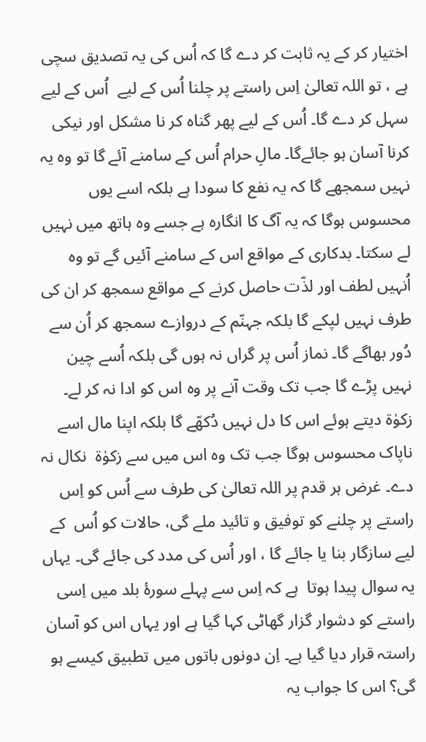اختیار کر کے یہ ثابت کر دے گا کہ اُس کی یہ تصدیق سچی ہے ، تو اللہ تعالیٰ اِس راستے پر چلنا اُس کے لیے  اُس کے لیے سہل کر دے گا۔ اُس کے لیے پھر گناہ کر نا مشکل اور نیکی کرنا آسان ہو جائےگا۔ مالِ حرام اُس کے سامنے آئے گا تو وہ یہ نہیں سمجھے گا کہ یہ نفع کا سودا ہے بلکہ اسے یوں محسوس ہوگا کہ یہ آگ کا انگارہ ہے جسے وہ ہاتھ میں نہیں لے سکتا۔ بدکاری کے مواقع اس کے سامنے آئیں گے تو وہ اُنہیں لطف اور لذّت حاصل کرنے کے مواقع سمجھ کر ان کی طرف نہیں لپکے گا بلکہ جہنّم کے دروازے سمجھ کر اُن سے دُور بھاگے گا۔ نماز اُس پر گراں نہ ہوں گی بلکہ اُسے چین نہیں پڑے گا جب تک وقت آنے پر وہ اس کو ادا نہ کر لے۔ زکوٰۃ دیتے ہوئے اس کا دل نہیں دُکھّے گا بلکہ اپنا مال اسے  ناپاک محسوس ہوگا جب تک وہ اس میں سے زکوٰۃ  نکال نہ دے۔ غرض ہر قدم پر اللہ تعالیٰ کی طرف سے اُس کو اِس راستے پر چلنے کو توفیق و تائید ملے گی، حالات کو اُس  کے لیے سازگار بنا یا جائے گا ، اور اُس کی مدد کی جائے گی۔ یہاں یہ سوال پیدا ہوتا  ہے کہ اِس سے پہلے سورۂ بلد میں اِسی راستے کو دشوار گزار گھاٹی کہا گیا ہے اور یہاں اس کو آسان راستہ قرار دیا گیا ہے۔ اِن دونوں باتوں میں تطبیق کیسے ہو گی؟ اس کا جواب یہ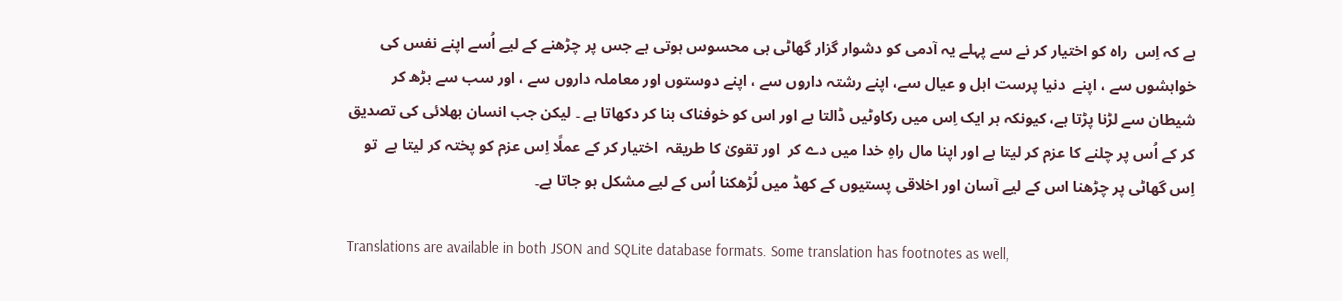ہے کہ اِس  راہ کو اختیار کر نے سے پہلے یہ آدمی کو دشوار گزار گھاٹی ہی محسوس ہوتی ہے جس پر چڑھنے کے لیے اُسے اپنے نفس کی خواہشوں سے ، اپنے  دنیا پرست اہل و عیال سے، اپنے رشتہ داروں سے ، اپنے دوستوں اور معاملہ داروں سے ، اور سب سے بڑھ کر شیطان سے لڑنا پڑتا ہے، کیونکہ ہر ایک اِس میں رکاوٹیں ڈالتا ہے اور اس کو خوفناک بنا کر دکھاتا ہے ۔ لیکن جب انسان بھلائی کی تصدیق کر کے اُس پر چلنے کا عزم کر لیتا ہے اور اپنا مال راہِ خدا میں دے کر  اور تقویٰ کا طریقہ  اختیار کر کے عملًا اِس عزم کو پختہ کر لیتا ہے  تو اِس گھاٹی پر چڑھنا اس کے لیے آسان اور اخلاقی پستیوں کے کھڈ میں لُڑھکنا اُس کے لیے مشکل ہو جاتا ہے۔

Translations are available in both JSON and SQLite database formats. Some translation has footnotes as well,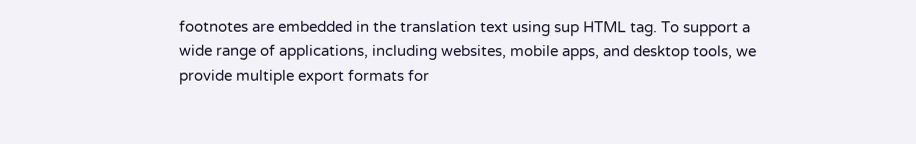footnotes are embedded in the translation text using sup HTML tag. To support a wide range of applications, including websites, mobile apps, and desktop tools, we provide multiple export formats for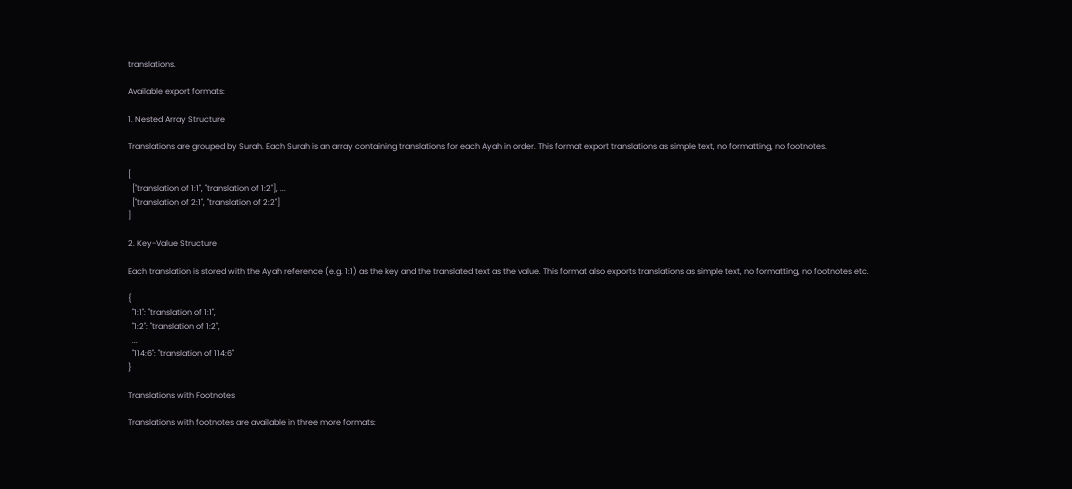translations.

Available export formats:

1. Nested Array Structure

Translations are grouped by Surah. Each Surah is an array containing translations for each Ayah in order. This format export translations as simple text, no formatting, no footnotes.

[
  ["translation of 1:1", "translation of 1:2"], ...
  ["translation of 2:1", "translation of 2:2"]
]

2. Key-Value Structure

Each translation is stored with the Ayah reference (e.g. 1:1) as the key and the translated text as the value. This format also exports translations as simple text, no formatting, no footnotes etc.

{
  "1:1": "translation of 1:1",
  "1:2": "translation of 1:2",
  ...
  "114:6": "translation of 114:6"
}

Translations with Footnotes

Translations with footnotes are available in three more formats: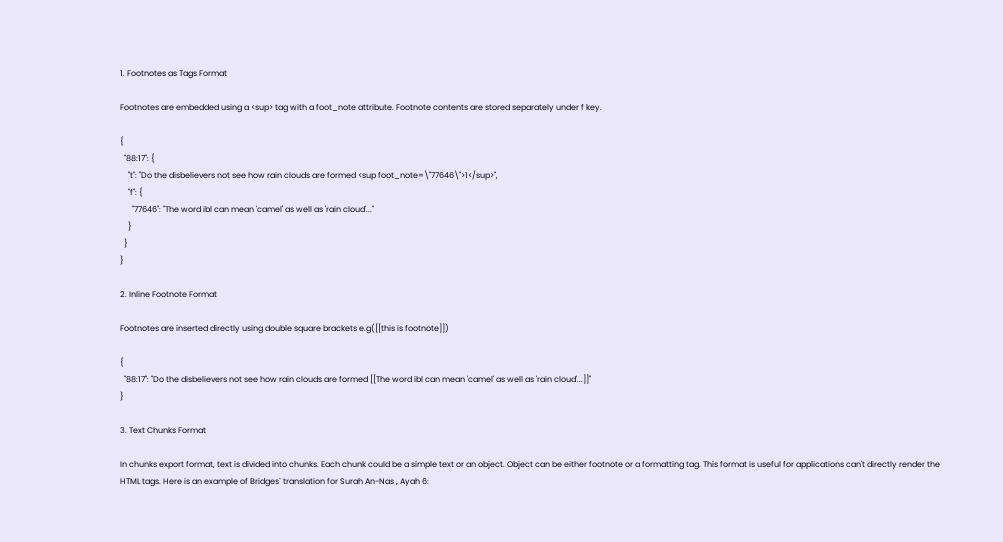1. Footnotes as Tags Format

Footnotes are embedded using a <sup> tag with a foot_note attribute. Footnote contents are stored separately under f key.

{
  "88:17": {
    "t": "Do the disbelievers not see how rain clouds are formed <sup foot_note=\"77646\">1</sup>",
    "f": {
      "77646": "The word ibl can mean 'camel' as well as 'rain cloud'..."
    }
  }
}

2. Inline Footnote Format

Footnotes are inserted directly using double square brackets e.g([[this is footnote]])

{
  "88:17": "Do the disbelievers not see how rain clouds are formed [[The word ibl can mean 'camel' as well as 'rain cloud'...]]"
}

3. Text Chunks Format

In chunks export format, text is divided into chunks. Each chunk could be a simple text or an object. Object can be either footnote or a formatting tag. This format is useful for applications can't directly render the HTML tags. Here is an example of Bridges` translation for Surah An-Nas , Ayah 6: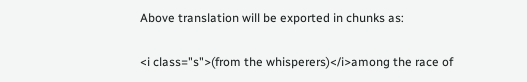Above translation will be exported in chunks as:

<i class="s">(from the whisperers)</i>among the race of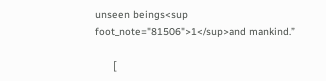unseen beings<sup foot_note="81506">1</sup>and mankind.”

      [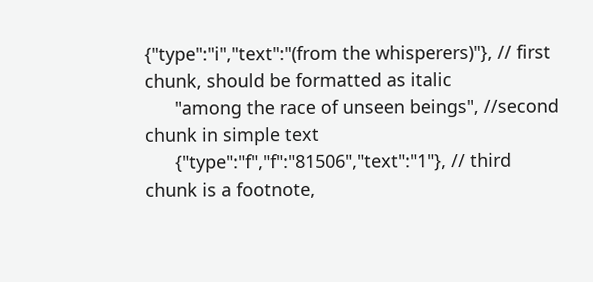{"type":"i","text":"(from the whisperers)"}, // first chunk, should be formatted as italic
      "among the race of unseen beings", //second chunk in simple text
      {"type":"f","f":"81506","text":"1"}, // third chunk is a footnote,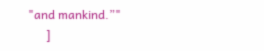"and mankind.”"
      ]